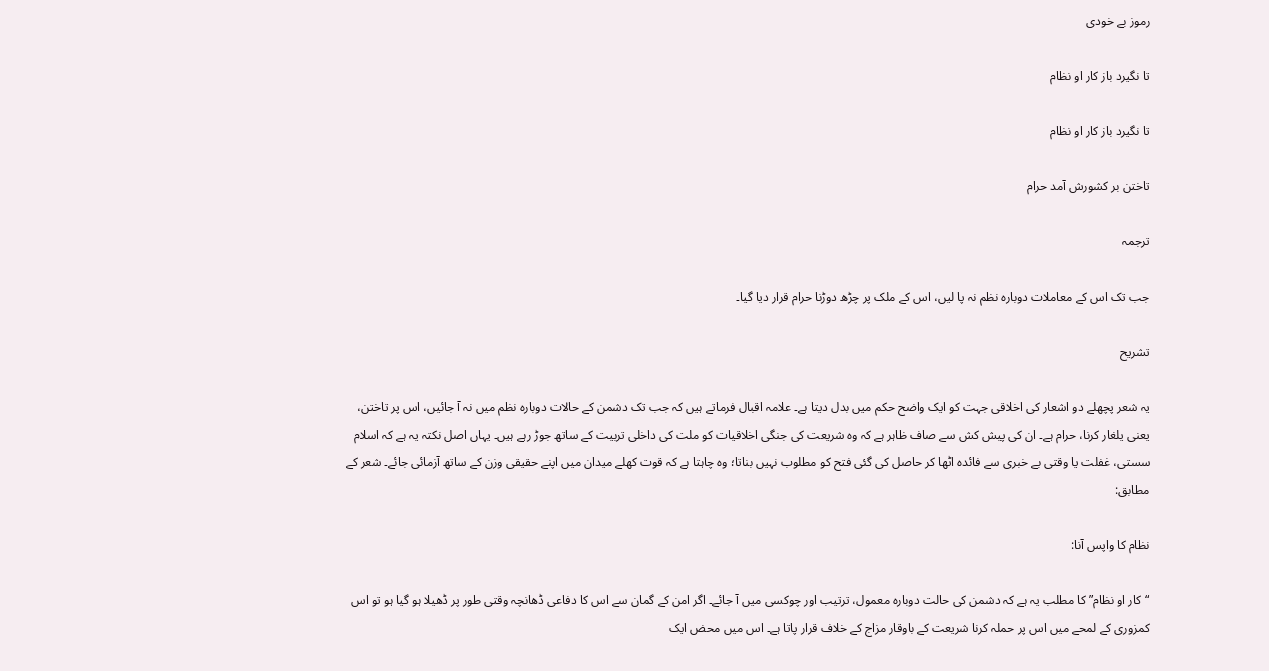رموز بے خودی

تا نگیرد باز کار او نظام

تا نگیرد باز کار او نظام

تاختن بر کشورش آمد حرام

ترجمہ

جب تک اس کے معاملات دوبارہ نظم نہ پا لیں، اس کے ملک پر چڑھ دوڑنا حرام قرار دیا گیا۔

تشریح

یہ شعر پچھلے دو اشعار کی اخلاقی جہت کو ایک واضح حکم میں بدل دیتا ہے۔ علامہ اقبال فرماتے ہیں کہ جب تک دشمن کے حالات دوبارہ نظم میں نہ آ جائیں، اس پر تاختن، یعنی یلغار کرنا، حرام ہے۔ ان کی پیش کش سے صاف ظاہر ہے کہ وہ شریعت کی جنگی اخلاقیات کو ملت کی داخلی تربیت کے ساتھ جوڑ رہے ہیں۔ یہاں اصل نکتہ یہ ہے کہ اسلام سستی، غفلت یا وقتی بے خبری سے فائدہ اٹھا کر حاصل کی گئی فتح کو مطلوب نہیں بناتا؛ وہ چاہتا ہے کہ قوت کھلے میدان میں اپنے حقیقی وزن کے ساتھ آزمائی جائے۔ شعر کے مطابق:

نظام کا واپس آنا:

“کار او نظام” کا مطلب یہ ہے کہ دشمن کی حالت دوبارہ معمول، ترتیب اور چوکسی میں آ جائے۔ اگر امن کے گمان سے اس کا دفاعی ڈھانچہ وقتی طور پر ڈھیلا ہو گیا ہو تو اس کمزوری کے لمحے میں اس پر حملہ کرنا شریعت کے باوقار مزاج کے خلاف قرار پاتا ہے۔ اس میں محض ایک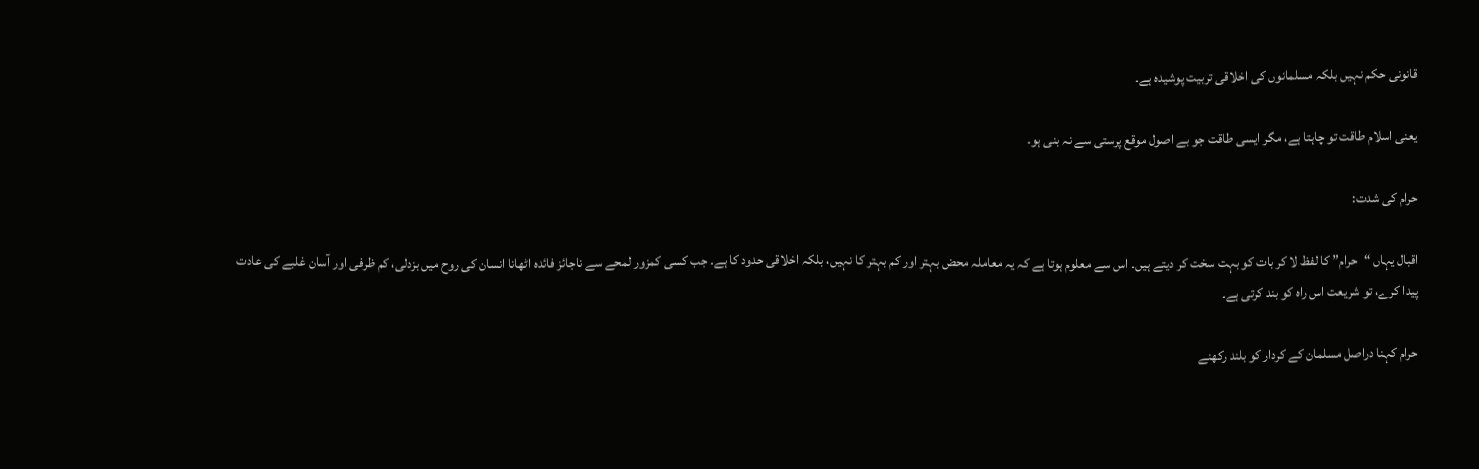قانونی حکم نہیں بلکہ مسلمانوں کی اخلاقی تربیت پوشیدہ ہے۔

یعنی اسلام طاقت تو چاہتا ہے، مگر ایسی طاقت جو بے اصول موقع پرستی سے نہ بنی ہو۔

حرام کی شدت:

اقبال یہاں “حرام” کا لفظ لا کر بات کو بہت سخت کر دیتے ہیں۔ اس سے معلوم ہوتا ہے کہ یہ معاملہ محض بہتر اور کم بہتر کا نہیں، بلکہ اخلاقی حدود کا ہے۔ جب کسی کمزور لمحے سے ناجائز فائدہ اٹھانا انسان کی روح میں بزدلی، کم ظرفی اور آسان غلبے کی عادت پیدا کرے، تو شریعت اس راہ کو بند کرتی ہے۔

حرام کہنا دراصل مسلمان کے کردار کو بلند رکھنے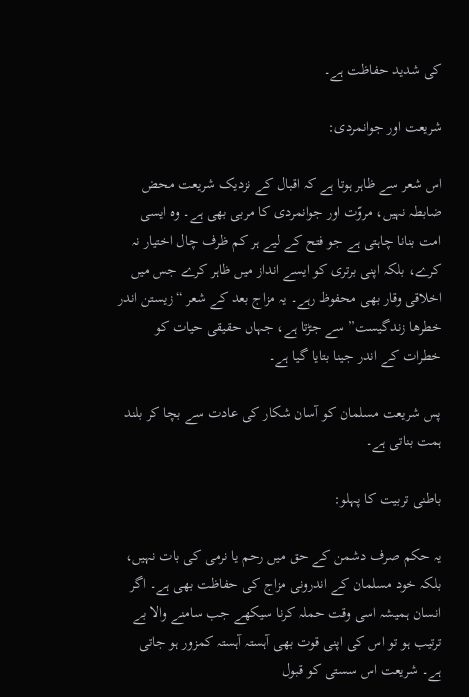کی شدید حفاظت ہے۔

شریعت اور جوانمردی:

اس شعر سے ظاہر ہوتا ہے کہ اقبال کے نزدیک شریعت محض ضابطہ نہیں، مروّت اور جوانمردی کا مربی بھی ہے۔ وہ ایسی امت بنانا چاہتی ہے جو فتح کے لیے ہر کم ظرف چال اختیار نہ کرے، بلکہ اپنی برتری کو ایسے انداز میں ظاہر کرے جس میں اخلاقی وقار بھی محفوظ رہے۔ یہ مزاج بعد کے شعر “زیستن اندر خطرها زندگیست” سے جڑتا ہے، جہاں حقیقی حیات کو خطرات کے اندر جینا بتایا گیا ہے۔

پس شریعت مسلمان کو آسان شکار کی عادت سے بچا کر بلند ہمت بناتی ہے۔

باطنی تربیت کا پہلو:

یہ حکم صرف دشمن کے حق میں رحم یا نرمی کی بات نہیں، بلکہ خود مسلمان کے اندرونی مزاج کی حفاظت بھی ہے۔ اگر انسان ہمیشہ اسی وقت حملہ کرنا سیکھے جب سامنے والا بے ترتیب ہو تو اس کی اپنی قوت بھی آہستہ آہستہ کمزور ہو جاتی ہے۔ شریعت اس سستی کو قبول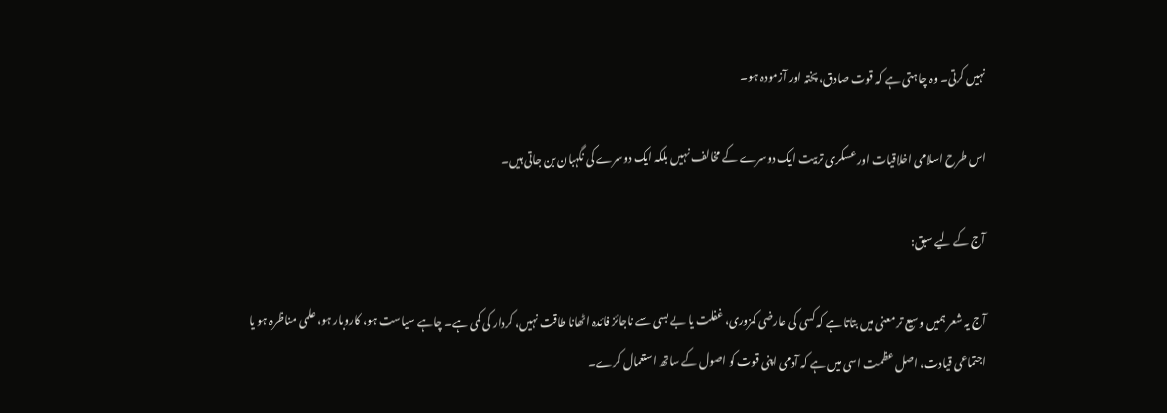نہیں کرتی۔ وہ چاہتی ہے کہ قوت صادق، پختہ اور آزمودہ ہو۔

اس طرح اسلامی اخلاقیات اور عسکری تربیت ایک دوسرے کے مخالف نہیں بلکہ ایک دوسرے کی نگہبان بن جاتی ہیں۔

آج کے لیے سبق:

آج یہ شعر ہمیں وسیع تر معنی میں بتاتا ہے کہ کسی کی عارضی کمزوری، غفلت یا بے بسی سے ناجائز فائدہ اٹھانا طاقت نہیں، کردار کی کمی ہے۔ چاہے سیاست ہو، کاروبار ہو، علمی مناظرہ ہو یا اجتماعی قیادت، اصل عظمت اسی میں ہے کہ آدمی اپنی قوت کو اصول کے ساتھ استعمال کرے۔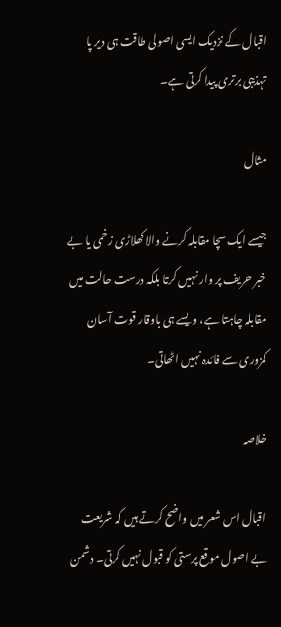اقبال کے نزدیک ایسی اصولی طاقت ہی دیر پا تہذیبی برتری پیدا کرتی ہے۔

مثال

جیسے ایک سچا مقابلہ کرنے والا کھلاڑی زخمی یا بے خبر حریف پر وار نہیں کرتا بلکہ درست حالت میں مقابلہ چاہتا ہے، ویسے ہی باوقار قوت آسان کمزوری سے فائدہ نہیں اٹھاتی۔

خلاصہ

اقبال اس شعر میں واضح کرتے ہیں کہ شریعت بے اصول موقع پرستی کو قبول نہیں کرتی۔ دشمن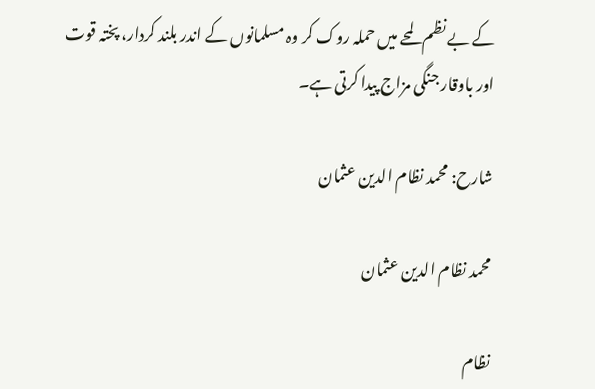کے بے نظم لمحے میں حملہ روک کر وہ مسلمانوں کے اندر بلند کردار، پختہ قوت اور باوقار جنگی مزاج پیدا کرتی ہے۔

شارح: محمد نظام الدین عثمان

محمد نظام الدین عثمان

نظام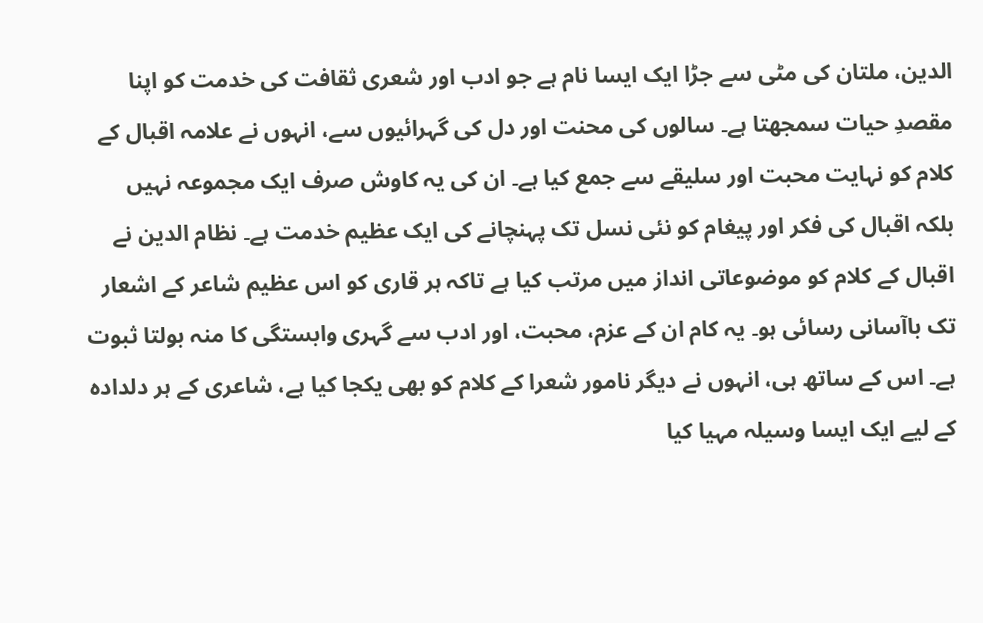الدین، ملتان کی مٹی سے جڑا ایک ایسا نام ہے جو ادب اور شعری ثقافت کی خدمت کو اپنا مقصدِ حیات سمجھتا ہے۔ سالوں کی محنت اور دل کی گہرائیوں سے، انہوں نے علامہ اقبال کے کلام کو نہایت محبت اور سلیقے سے جمع کیا ہے۔ ان کی یہ کاوش صرف ایک مجموعہ نہیں بلکہ اقبال کی فکر اور پیغام کو نئی نسل تک پہنچانے کی ایک عظیم خدمت ہے۔ نظام الدین نے اقبال کے کلام کو موضوعاتی انداز میں مرتب کیا ہے تاکہ ہر قاری کو اس عظیم شاعر کے اشعار تک باآسانی رسائی ہو۔ یہ کام ان کے عزم، محبت، اور ادب سے گہری وابستگی کا منہ بولتا ثبوت ہے۔ اس کے ساتھ ہی، انہوں نے دیگر نامور شعرا کے کلام کو بھی یکجا کیا ہے، شاعری کے ہر دلدادہ کے لیے ایک ایسا وسیلہ مہیا کیا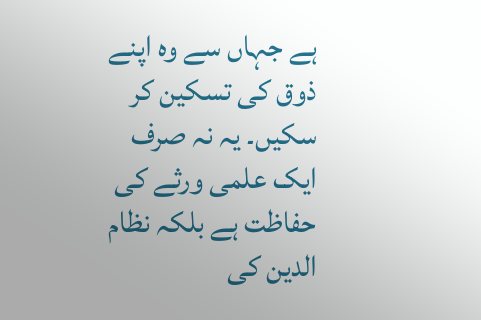ہے جہاں سے وہ اپنے ذوق کی تسکین کر سکیں۔ یہ نہ صرف ایک علمی ورثے کی حفاظت ہے بلکہ نظام الدین کی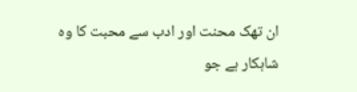ان تھک محنت اور ادب سے محبت کا وہ شاہکار ہے جو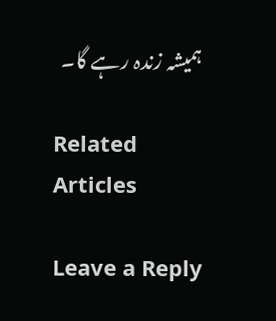ہمیشہ زندہ رہے گا۔

Related Articles

Leave a Reply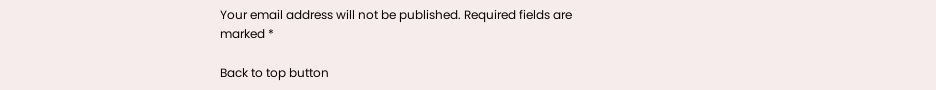Your email address will not be published. Required fields are marked *

Back to top button